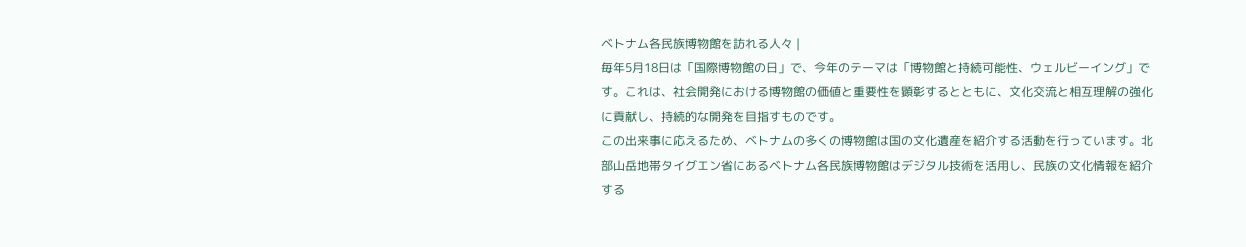ベトナム各民族博物館を訪れる人々 |
毎年5月18日は「国際博物館の日」で、今年のテーマは「博物館と持続可能性、ウェルビーイング」です。これは、社会開発における博物館の価値と重要性を顕彰するとともに、文化交流と相互理解の強化に貢献し、持続的な開発を目指すものです。
この出来事に応えるため、ベトナムの多くの博物館は国の文化遺産を紹介する活動を行っています。北部山岳地帯タイグエン省にあるベトナム各民族博物館はデジタル技術を活用し、民族の文化情報を紹介する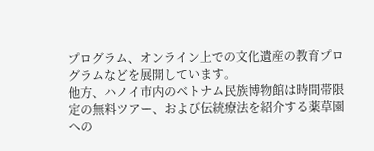プログラム、オンライン上での文化遺産の教育プログラムなどを展開しています。
他方、ハノイ市内のベトナム民族博物館は時間帯限定の無料ツアー、および伝統療法を紹介する薬草園への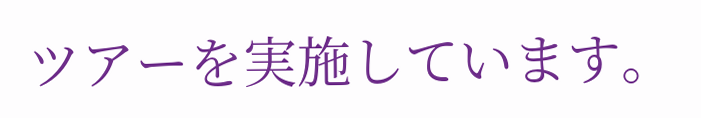ツアーを実施しています。